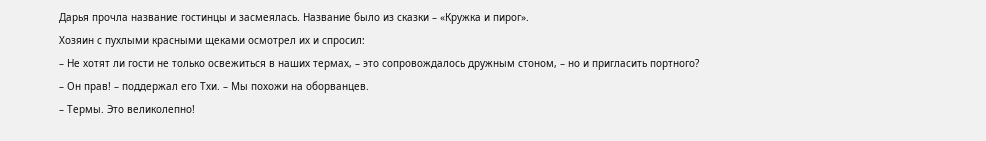Дарья прочла название гостинцы и засмеялась. Название было из сказки – «Кружка и пирог».
Хозяин с пухлыми красными щеками осмотрел их и спросил:
– Не хотят ли гости не только освежиться в наших термах, – это сопровождалось дружным стоном, – но и пригласить портного?
– Он прав! – поддержал его Тхи. – Мы похожи на оборванцев.
– Термы. Это великолепно!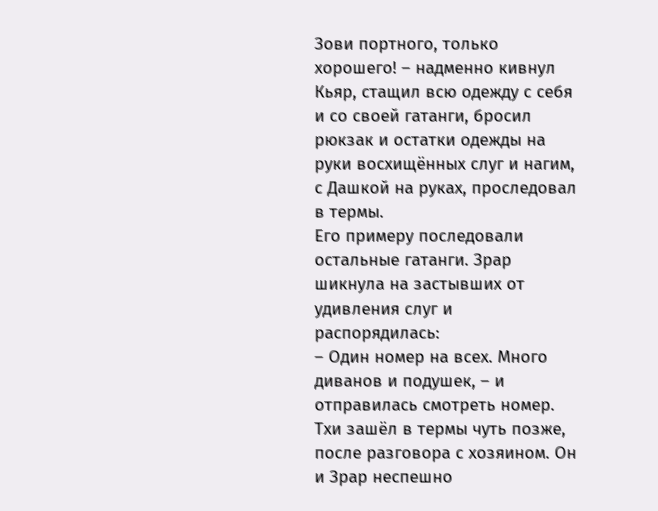Зови портного, только хорошего! – надменно кивнул Кьяр, стащил всю одежду с себя и со своей гатанги, бросил рюкзак и остатки одежды на руки восхищённых слуг и нагим, с Дашкой на руках, проследовал в термы.
Его примеру последовали остальные гатанги. Зрар шикнула на застывших от удивления слуг и распорядилась:
– Один номер на всех. Много диванов и подушек, – и отправилась смотреть номер.
Тхи зашёл в термы чуть позже, после разговора с хозяином. Он и Зрар неспешно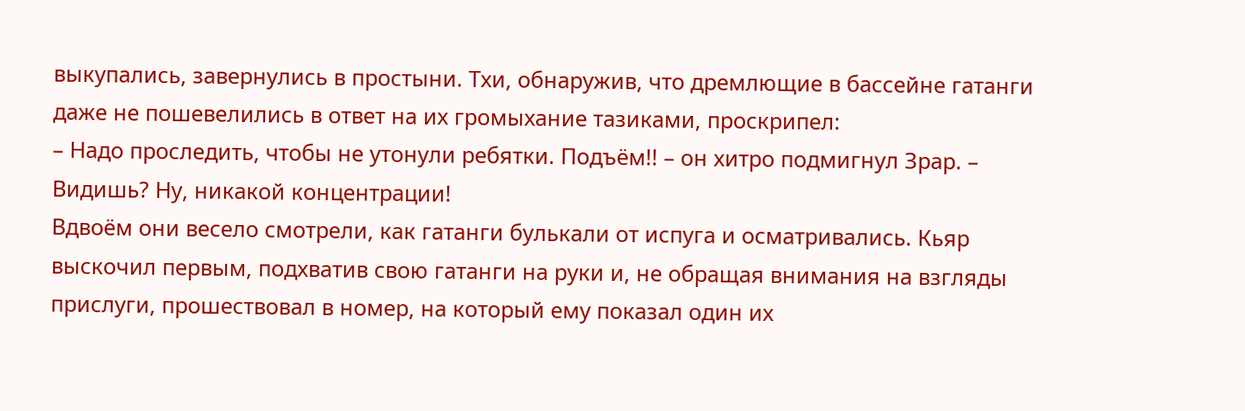выкупались, завернулись в простыни. Тхи, обнаружив, что дремлющие в бассейне гатанги даже не пошевелились в ответ на их громыхание тазиками, проскрипел:
– Надо проследить, чтобы не утонули ребятки. Подъём!! – он хитро подмигнул Зрар. – Видишь? Ну, никакой концентрации!
Вдвоём они весело смотрели, как гатанги булькали от испуга и осматривались. Кьяр выскочил первым, подхватив свою гатанги на руки и, не обращая внимания на взгляды прислуги, прошествовал в номер, на который ему показал один их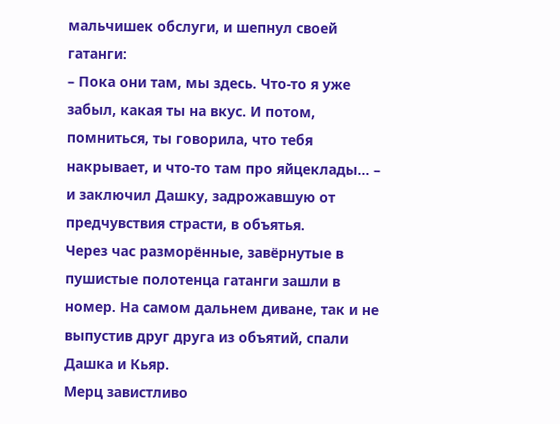мальчишек обслуги, и шепнул своей гатанги:
– Пока они там, мы здесь. Что-то я уже забыл, какая ты на вкус. И потом, помниться, ты говорила, что тебя накрывает, и что-то там про яйцеклады… – и заключил Дашку, задрожавшую от предчувствия страсти, в объятья.
Через час разморённые, завёрнутые в пушистые полотенца гатанги зашли в номер. На самом дальнем диване, так и не выпустив друг друга из объятий, спали Дашка и Кьяр.
Мерц завистливо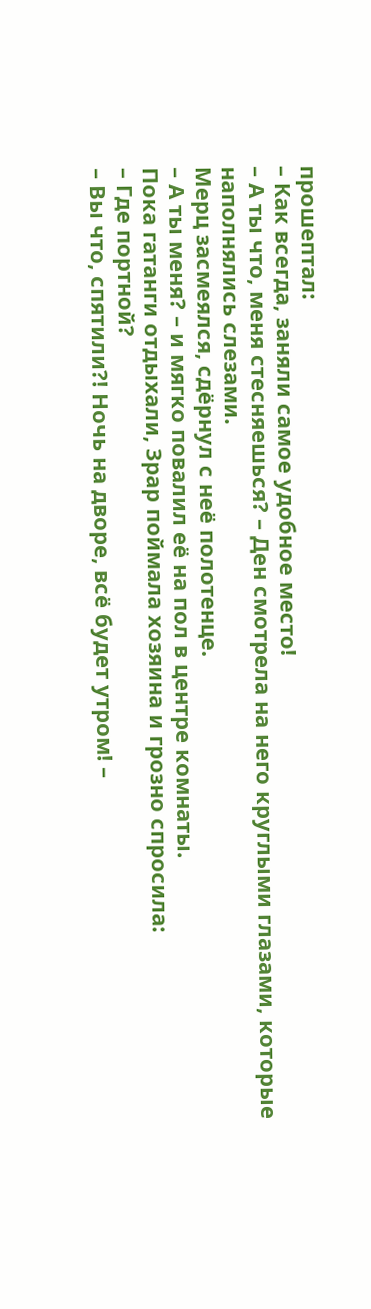прошептал:
– Как всегда, заняли самое удобное место!
– А ты что, меня стесняешься? – Ден смотрела на него круглыми глазами, которые наполнялись слезами.
Мерц засмеялся, сдёрнул с неё полотенце.
– А ты меня? – и мягко повалил её на пол в центре комнаты.
Пока гатанги отдыхали, Зрар поймала хозяина и грозно спросила:
– Где портной?
– Вы что, спятили?! Ночь на дворе, всё будет утром! –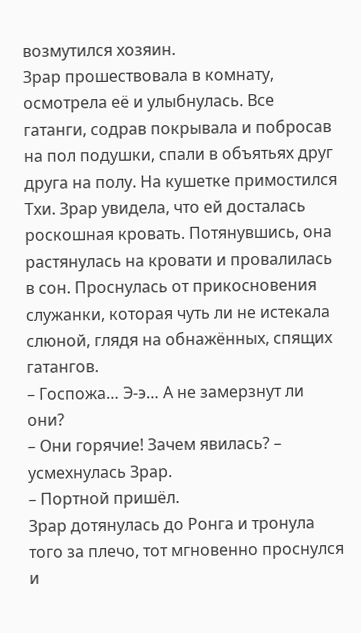возмутился хозяин.
Зрар прошествовала в комнату, осмотрела её и улыбнулась. Все гатанги, содрав покрывала и побросав на пол подушки, спали в объятьях друг друга на полу. На кушетке примостился Тхи. Зрар увидела, что ей досталась роскошная кровать. Потянувшись, она растянулась на кровати и провалилась в сон. Проснулась от прикосновения служанки, которая чуть ли не истекала слюной, глядя на обнажённых, спящих гатангов.
– Госпожа… Э-э… А не замерзнут ли они?
– Они горячие! Зачем явилась? – усмехнулась Зрар.
– Портной пришёл.
Зрар дотянулась до Ронга и тронула того за плечо, тот мгновенно проснулся и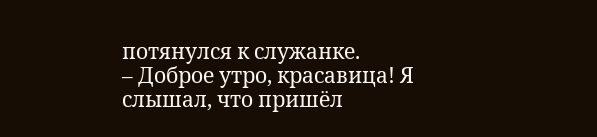потянулся к служанке.
– Доброе утро, красавица! Я слышал, что пришёл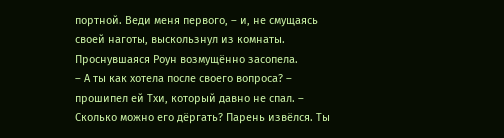портной. Веди меня первого, – и, не смущаясь своей наготы, выскользнул из комнаты.
Проснувшаяся Роун возмущённо засопела.
– А ты как хотела после своего вопроса? – прошипел ей Тхи, который давно не спал. – Сколько можно его дёргать? Парень извёлся. Ты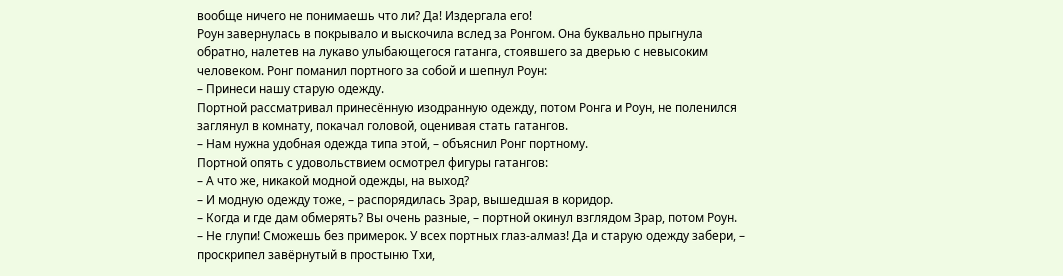вообще ничего не понимаешь что ли? Да! Издергала его!
Роун завернулась в покрывало и выскочила вслед за Ронгом. Она буквально прыгнула обратно, налетев на лукаво улыбающегося гатанга, стоявшего за дверью с невысоким человеком. Ронг поманил портного за собой и шепнул Роун:
– Принеси нашу старую одежду.
Портной рассматривал принесённую изодранную одежду, потом Ронга и Роун, не поленился заглянул в комнату, покачал головой, оценивая стать гатангов.
– Нам нужна удобная одежда типа этой, – объяснил Ронг портному.
Портной опять с удовольствием осмотрел фигуры гатангов:
– А что же, никакой модной одежды, на выход?
– И модную одежду тоже, – распорядилась Зрар, вышедшая в коридор.
– Когда и где дам обмерять? Вы очень разные, – портной окинул взглядом Зрар, потом Роун.
– Не глупи! Сможешь без примерок. У всех портных глаз-алмаз! Да и старую одежду забери, – проскрипел завёрнутый в простыню Тхи,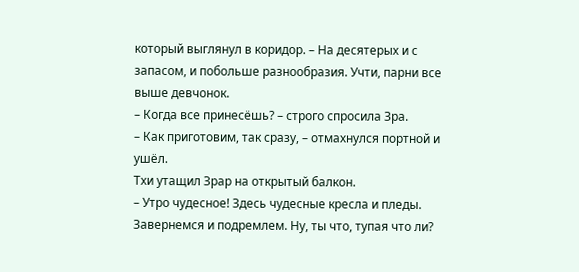который выглянул в коридор. – На десятерых и с запасом, и побольше разнообразия. Учти, парни все выше девчонок.
– Когда все принесёшь? – строго спросила Зра.
– Как приготовим, так сразу, – отмахнулся портной и ушёл.
Тхи утащил Зрар на открытый балкон.
– Утро чудесное! Здесь чудесные кресла и пледы. Завернемся и подремлем. Ну, ты что, тупая что ли?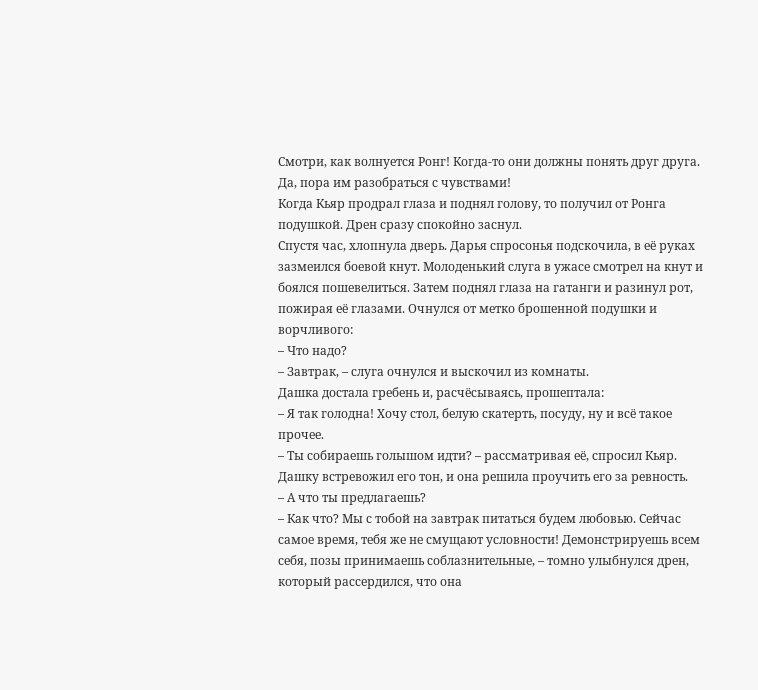Смотри, как волнуется Ронг! Когда-то они должны понять друг друга. Да, пора им разобраться с чувствами!
Когда Кьяр продрал глаза и поднял голову, то получил от Ронга подушкой. Дрен сразу спокойно заснул.
Спустя час, хлопнула дверь. Дарья спросонья подскочила, в её руках зазмеился боевой кнут. Молоденький слуга в ужасе смотрел на кнут и боялся пошевелиться. Затем поднял глаза на гатанги и разинул рот, пожирая её глазами. Очнулся от метко брошенной подушки и ворчливого:
– Что надо?
– Завтрак, – слуга очнулся и выскочил из комнаты.
Дашка достала гребень и, расчёсываясь, прошептала:
– Я так голодна! Хочу стол, белую скатерть, посуду, ну и всё такое прочее.
– Ты собираешь голышом идти? – рассматривая её, спросил Кьяр.
Дашку встревожил его тон, и она решила проучить его за ревность.
– А что ты предлагаешь?
– Как что? Мы с тобой на завтрак питаться будем любовью. Сейчас самое время, тебя же не смущают условности! Демонстрируешь всем себя, позы принимаешь соблазнительные, – томно улыбнулся дрен, который рассердился, что она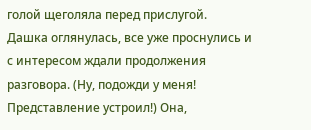голой щеголяла перед прислугой.
Дашка оглянулась, все уже проснулись и с интересом ждали продолжения разговора. (Ну, подожди у меня! Представление устроил!) Она,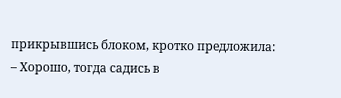прикрывшись блоком, кротко предложила:
– Хорошо, тогда садись в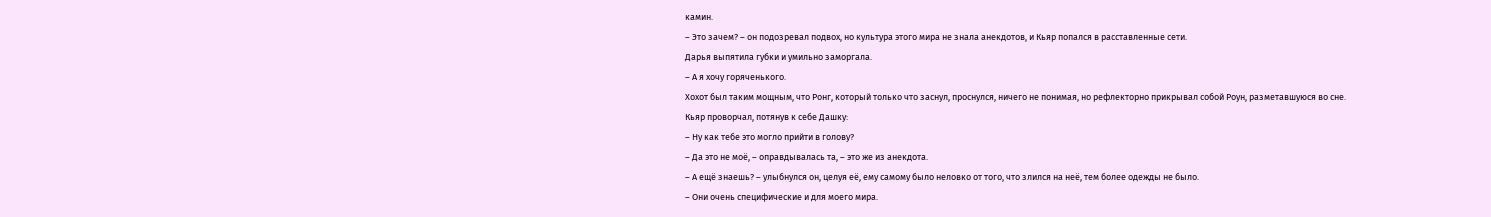камин.
– Это зачем? – он подозревал подвох, но культура этого мира не знала анекдотов, и Кьяр попался в расставленные сети.
Дарья выпятила губки и умильно заморгала.
– А я хочу горяченького.
Хохот был таким мощным, что Ронг, который только что заснул, проснулся, ничего не понимая, но рефлекторно прикрывал собой Роун, разметавшуюся во сне.
Кьяр проворчал, потянув к себе Дашку:
– Ну как тебе это могло прийти в голову?
– Да это не моё, – оправдывалась та, – это же из анекдота.
– А ещё знаешь? – улыбнулся он, целуя её, ему самому было неловко от того, что злился на неё, тем более одежды не было.
– Они очень специфические и для моего мира.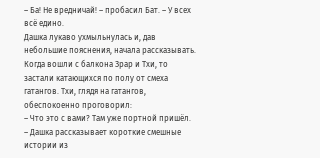– Ба! Не вредничай! – пробасил Бат. – У всех всё едино.
Дашка лукаво ухмыльнулась и, дав небольшие пояснения, начала рассказывать.
Когда вошли с балкона Зрар и Тхи, то застали катающихся по полу от смеха гатангов. Тхи, глядя на гатангов, обеспокоенно проговорил:
– Что это с вами? Там уже портной пришёл.
– Дашка рассказывает короткие смешные истории из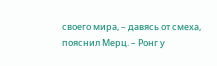своего мира, – давясь от смеха, пояснил Мерц. – Ронг у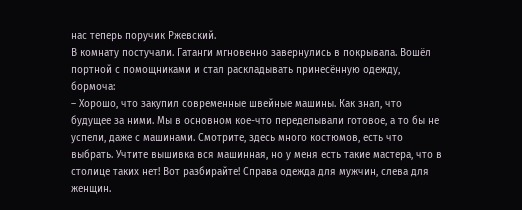нас теперь поручик Ржевский.
В комнату постучали. Гатанги мгновенно завернулись в покрывала. Вошёл портной с помощниками и стал раскладывать принесённую одежду, бормоча:
– Хорошо, что закупил современные швейные машины. Как знал, что будущее за ними. Мы в основном кое-что переделывали готовое, а то бы не успели, даже с машинами. Смотрите, здесь много костюмов, есть что выбрать. Учтите вышивка вся машинная, но у меня есть такие мастера, что в столице таких нет! Вот разбирайте! Справа одежда для мужчин, слева для женщин.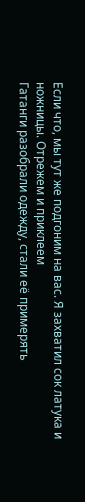Если что, мы тут же подгоним на вас. Я захватил сок латука и ножницы. Отрежем и приклеем
Гатанги разобрали одежду, стали её примерять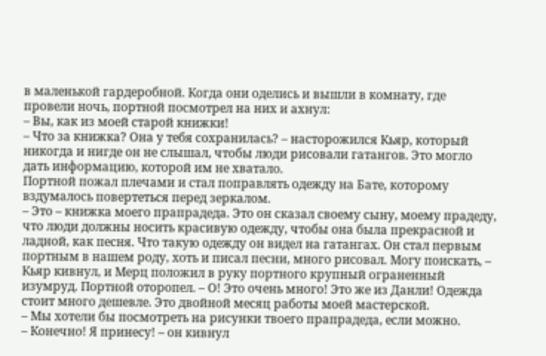в маленькой гардеробной. Когда они оделись и вышли в комнату, где провели ночь, портной посмотрел на них и ахнул:
– Вы, как из моей старой книжки!
– Что за книжка? Она у тебя сохранилась? – насторожился Кьяр, который никогда и нигде он не слышал, чтобы люди рисовали гатангов. Это могло дать информацию, которой им не хватало.
Портной пожал плечами и стал поправлять одежду на Бате, которому вздумалось повертеться перед зеркалом.
– Это – книжка моего прапрадеда. Это он сказал своему сыну, моему прадеду, что люди должны носить красивую одежду, чтобы она была прекрасной и ладной, как песня. Что такую одежду он видел на гатангах. Он стал первым портным в нашем роду, хоть и писал песни, много рисовал. Могу поискать, – Кьяр кивнул, и Мерц положил в руку портного крупный ограненный изумруд. Портной оторопел. – О! Это очень много! Это же из Данли! Одежда стоит много дешевле. Это двойной месяц работы моей мастерской.
– Мы хотели бы посмотреть на рисунки твоего прапрадеда, если можно.
– Конечно! Я принесу! – он кивнул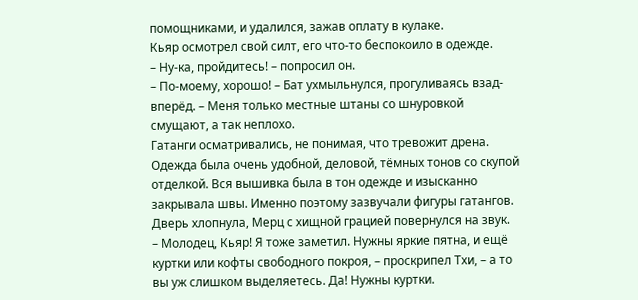помощниками, и удалился, зажав оплату в кулаке.
Кьяр осмотрел свой силт, его что-то беспокоило в одежде.
– Ну-ка, пройдитесь! – попросил он.
– По-моему, хорошо! – Бат ухмыльнулся, прогуливаясь взад-вперёд. – Меня только местные штаны со шнуровкой смущают, а так неплохо.
Гатанги осматривались, не понимая, что тревожит дрена. Одежда была очень удобной, деловой, тёмных тонов со скупой отделкой. Вся вышивка была в тон одежде и изысканно закрывала швы. Именно поэтому зазвучали фигуры гатангов. Дверь хлопнула, Мерц с хищной грацией повернулся на звук.
– Молодец, Кьяр! Я тоже заметил. Нужны яркие пятна, и ещё куртки или кофты свободного покроя, – проскрипел Тхи, – а то вы уж слишком выделяетесь. Да! Нужны куртки.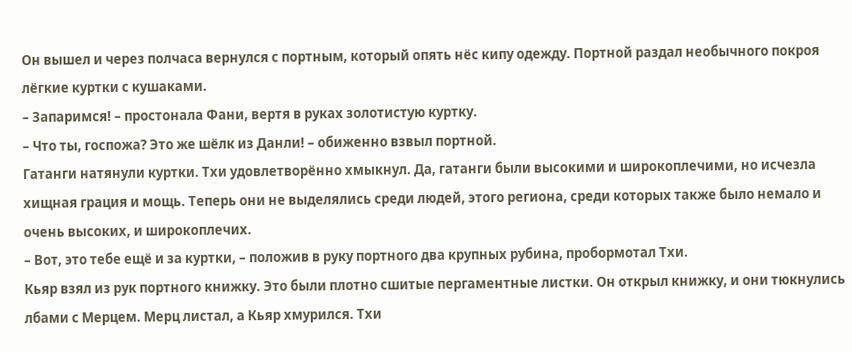Он вышел и через полчаса вернулся с портным, который опять нёс кипу одежду. Портной раздал необычного покроя лёгкие куртки с кушаками.
– Запаримся! – простонала Фани, вертя в руках золотистую куртку.
– Что ты, госпожа? Это же шёлк из Данли! – обиженно взвыл портной.
Гатанги натянули куртки. Тхи удовлетворённо хмыкнул. Да, гатанги были высокими и широкоплечими, но исчезла хищная грация и мощь. Теперь они не выделялись среди людей, этого региона, среди которых также было немало и очень высоких, и широкоплечих.
– Вот, это тебе ещё и за куртки, – положив в руку портного два крупных рубина, пробормотал Тхи.
Кьяр взял из рук портного книжку. Это были плотно сшитые пергаментные листки. Он открыл книжку, и они тюкнулись лбами с Мерцем. Мерц листал, а Кьяр хмурился. Тхи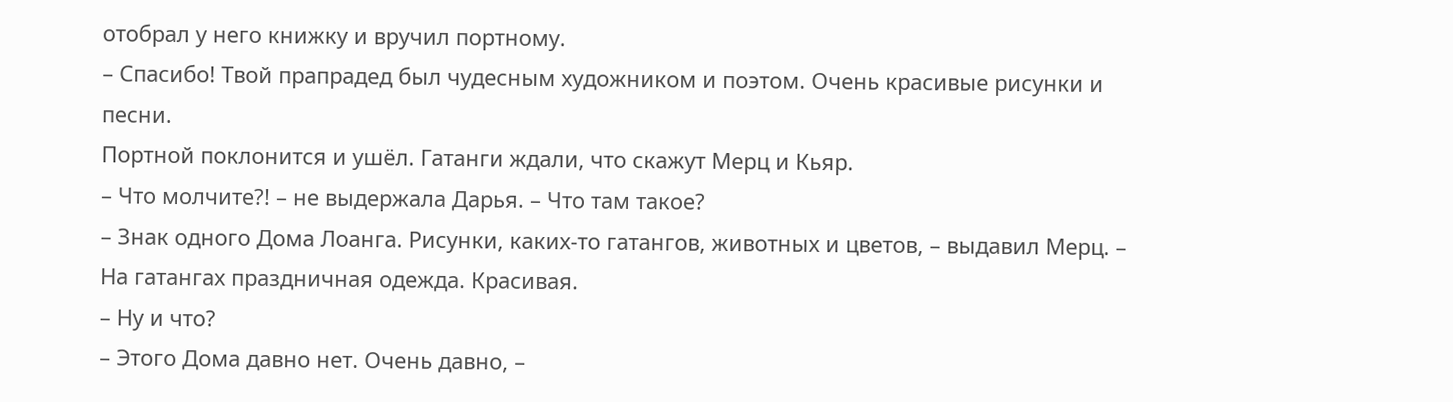отобрал у него книжку и вручил портному.
– Спасибо! Твой прапрадед был чудесным художником и поэтом. Очень красивые рисунки и песни.
Портной поклонится и ушёл. Гатанги ждали, что скажут Мерц и Кьяр.
– Что молчите?! – не выдержала Дарья. – Что там такое?
– Знак одного Дома Лоанга. Рисунки, каких-то гатангов, животных и цветов, – выдавил Мерц. – На гатангах праздничная одежда. Красивая.
– Ну и что?
– Этого Дома давно нет. Очень давно, –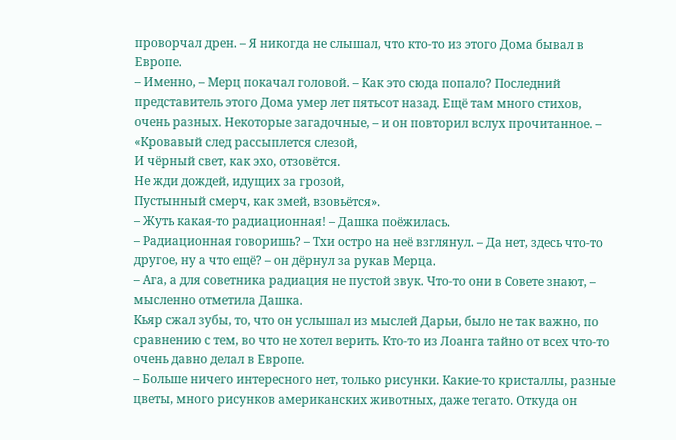проворчал дрен. – Я никогда не слышал, что кто-то из этого Дома бывал в Европе.
– Именно, – Мерц покачал головой. – Как это сюда попало? Последний представитель этого Дома умер лет пятьсот назад. Ещё там много стихов, очень разных. Некоторые загадочные, – и он повторил вслух прочитанное. –
«Кровавый след рассыплется слезой,
И чёрный свет, как эхо, отзовётся.
Не жди дождей, идущих за грозой,
Пустынный смерч, как змей, взовьётся».
– Жуть какая-то радиационная! – Дашка поёжилась.
– Радиационная говоришь? – Тхи остро на неё взглянул. – Да нет, здесь что-то другое, ну а что ещё? – он дёрнул за рукав Мерца.
– Ага, а для советника радиация не пустой звук. Что-то они в Совете знают, – мысленно отметила Дашка.
Кьяр сжал зубы, то, что он услышал из мыслей Дарьи, было не так важно, по сравнению с тем, во что не хотел верить. Кто-то из Лоанга тайно от всех что-то очень давно делал в Европе.
– Больше ничего интересного нет, только рисунки. Какие-то кристаллы, разные цветы, много рисунков американских животных, даже тегато. Откуда он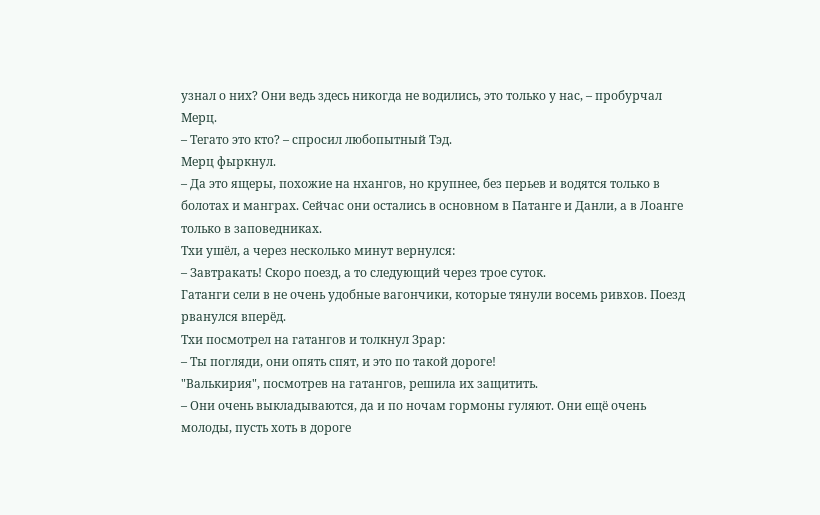узнал о них? Они ведь здесь никогда не водились, это только у нас, – пробурчал Мерц.
– Тегато это кто? – спросил любопытный Тэд.
Мерц фыркнул.
– Да это ящеры, похожие на нхангов, но крупнее, без перьев и водятся только в болотах и манграх. Сейчас они остались в основном в Патанге и Данли, а в Лоанге только в заповедниках.
Тхи ушёл, а через несколько минут вернулся:
– Завтракать! Скоро поезд, а то следующий через трое суток.
Гатанги сели в не очень удобные вагончики, которые тянули восемь ривхов. Поезд рванулся вперёд.
Тхи посмотрел на гатангов и толкнул Зрар:
– Ты погляди, они опять спят, и это по такой дороге!
"Валькирия", посмотрев на гатангов, решила их защитить.
– Они очень выкладываются, да и по ночам гормоны гуляют. Они ещё очень молоды, пусть хоть в дороге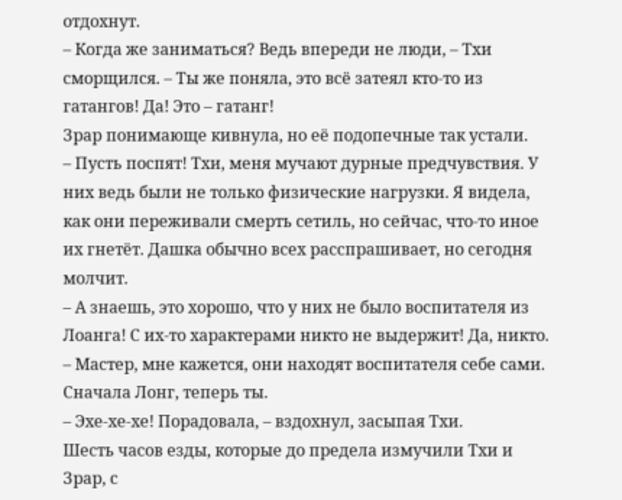отдохнут.
– Когда же заниматься? Ведь впереди не люди, – Тхи сморщился. – Ты же поняла, это всё затеял кто-то из гатангов! Да! Это – гатанг!
Зрар понимающе кивнула, но её подопечные так устали.
– Пусть поспят! Тхи, меня мучают дурные предчувствия. У них ведь были не только физические нагрузки. Я видела, как они переживали смерть сетиль, но сейчас, что-то иное их гнетёт. Дашка обычно всех расспрашивает, но сегодня молчит.
– А знаешь, это хорошо, что у них не было воспитателя из Лоанга! С их-то характерами никто не выдержит! Да, никто.
– Мастер, мне кажется, они находят воспитателя себе сами. Сначала Лонг, теперь ты.
– Эхе-хе-хе! Порадовала, – вздохнул, засыпая Тхи.
Шесть часов езды, которые до предела измучили Тхи и Зрар, с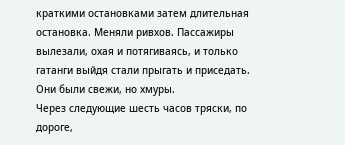краткими остановками затем длительная остановка. Меняли ривхов. Пассажиры вылезали, охая и потягиваясь, и только гатанги выйдя стали прыгать и приседать. Они были свежи, но хмуры.
Через следующие шесть часов тряски, по дороге,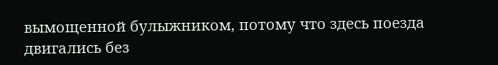вымощенной булыжником, потому что здесь поезда двигались без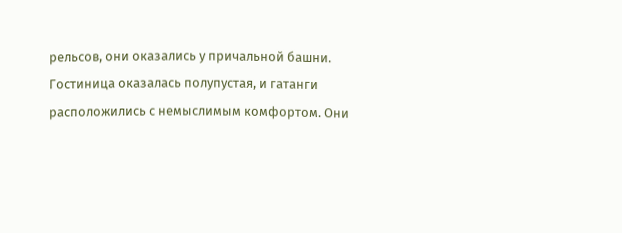рельсов, они оказались у причальной башни.
Гостиница оказалась полупустая, и гатанги расположились с немыслимым комфортом. Они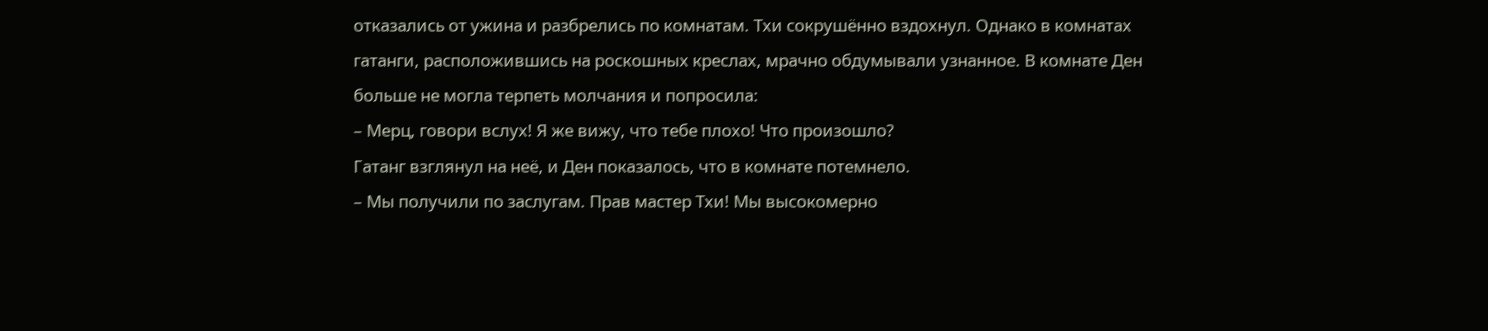отказались от ужина и разбрелись по комнатам. Тхи сокрушённо вздохнул. Однако в комнатах гатанги, расположившись на роскошных креслах, мрачно обдумывали узнанное. В комнате Ден больше не могла терпеть молчания и попросила:
– Мерц, говори вслух! Я же вижу, что тебе плохо! Что произошло?
Гатанг взглянул на неё, и Ден показалось, что в комнате потемнело.
– Мы получили по заслугам. Прав мастер Тхи! Мы высокомерно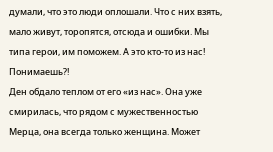думали, что это люди оплошали. Что с них взять, мало живут, торопятся, отсюда и ошибки. Мы типа герои, им поможем. А это кто-то из нас! Понимаешь?!
Ден обдало теплом от его «из нас». Она уже смирилась, что рядом с мужественностью Мерца, она всегда только женщина. Может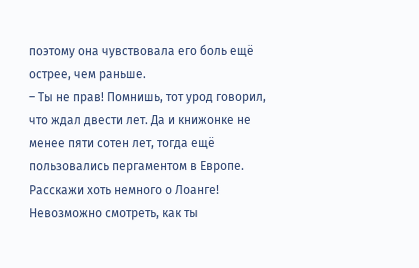поэтому она чувствовала его боль ещё острее, чем раньше.
– Ты не прав! Помнишь, тот урод говорил, что ждал двести лет. Да и книжонке не менее пяти сотен лет, тогда ещё пользовались пергаментом в Европе. Расскажи хоть немного о Лоанге! Невозможно смотреть, как ты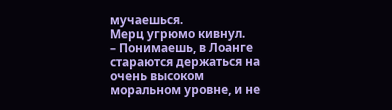мучаешься.
Мерц угрюмо кивнул.
– Понимаешь, в Лоанге стараются держаться на очень высоком моральном уровне, и не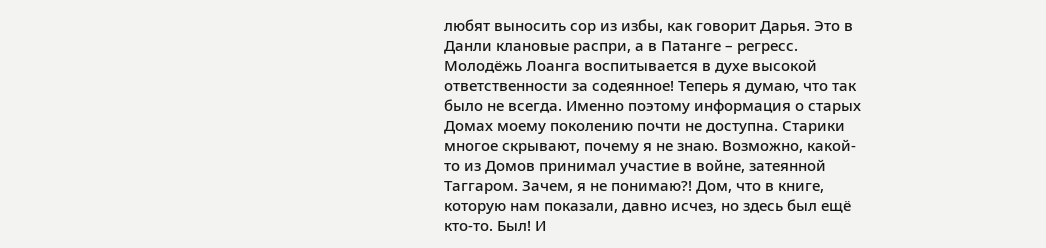любят выносить сор из избы, как говорит Дарья. Это в Данли клановые распри, а в Патанге – регресс. Молодёжь Лоанга воспитывается в духе высокой ответственности за содеянное! Теперь я думаю, что так было не всегда. Именно поэтому информация о старых Домах моему поколению почти не доступна. Старики многое скрывают, почему я не знаю. Возможно, какой-то из Домов принимал участие в войне, затеянной Таггаром. Зачем, я не понимаю?! Дом, что в книге, которую нам показали, давно исчез, но здесь был ещё кто-то. Был! И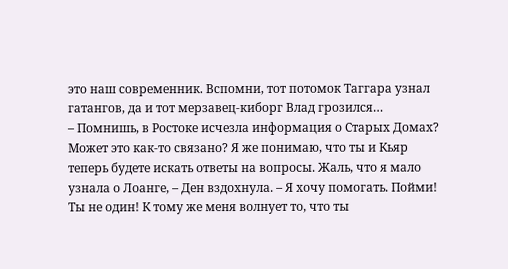это наш современник. Вспомни, тот потомок Таггара узнал гатангов, да и тот мерзавец-киборг Влад грозился…
– Помнишь, в Ростоке исчезла информация о Старых Домах? Может это как-то связано? Я же понимаю, что ты и Кьяр теперь будете искать ответы на вопросы. Жаль, что я мало узнала о Лоанге, – Ден вздохнула. – Я хочу помогать. Пойми! Ты не один! К тому же меня волнует то, что ты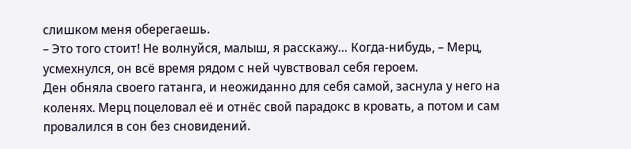слишком меня оберегаешь.
– Это того стоит! Не волнуйся, малыш, я расскажу… Когда-нибудь, – Мерц, усмехнулся, он всё время рядом с ней чувствовал себя героем.
Ден обняла своего гатанга, и неожиданно для себя самой, заснула у него на коленях. Мерц поцеловал её и отнёс свой парадокс в кровать, а потом и сам провалился в сон без сновидений.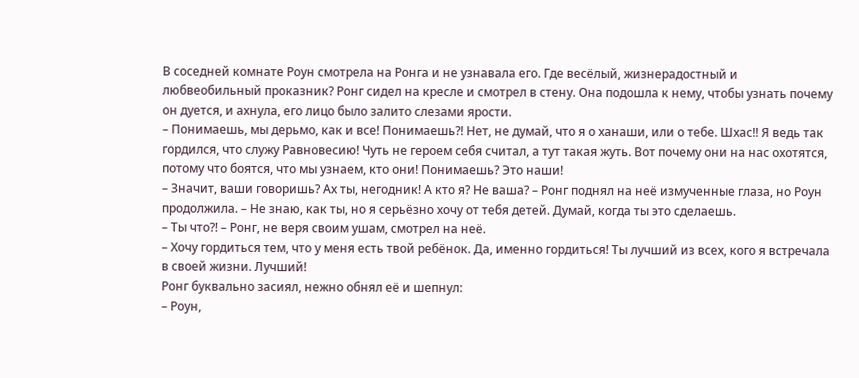В соседней комнате Роун смотрела на Ронга и не узнавала его. Где весёлый, жизнерадостный и любвеобильный проказник? Ронг сидел на кресле и смотрел в стену. Она подошла к нему, чтобы узнать почему он дуется, и ахнула, его лицо было залито слезами ярости.
– Понимаешь, мы дepьмo, как и все! Понимаешь?! Нет, не думай, что я о ханаши, или о тебе. Шхас!! Я ведь так гордился, что служу Равновесию! Чуть не героем себя считал, а тут такая жуть. Вот почему они на нас охотятся, потому что боятся, что мы узнаем, кто они! Понимаешь? Это наши!
– Значит, ваши говоришь? Ах ты, негодник! А кто я? Не ваша? – Ронг поднял на неё измученные глаза, но Роун продолжила. – Не знаю, как ты, но я серьёзно хочу от тебя детей. Думай, когда ты это сделаешь.
– Ты что?! – Ронг, не веря своим ушам, смотрел на неё.
– Хочу гордиться тем, что у меня есть твой ребёнок. Да, именно гордиться! Ты лучший из всех, кого я встречала в своей жизни. Лучший!
Ронг буквально засиял, нежно обнял её и шепнул:
– Роун,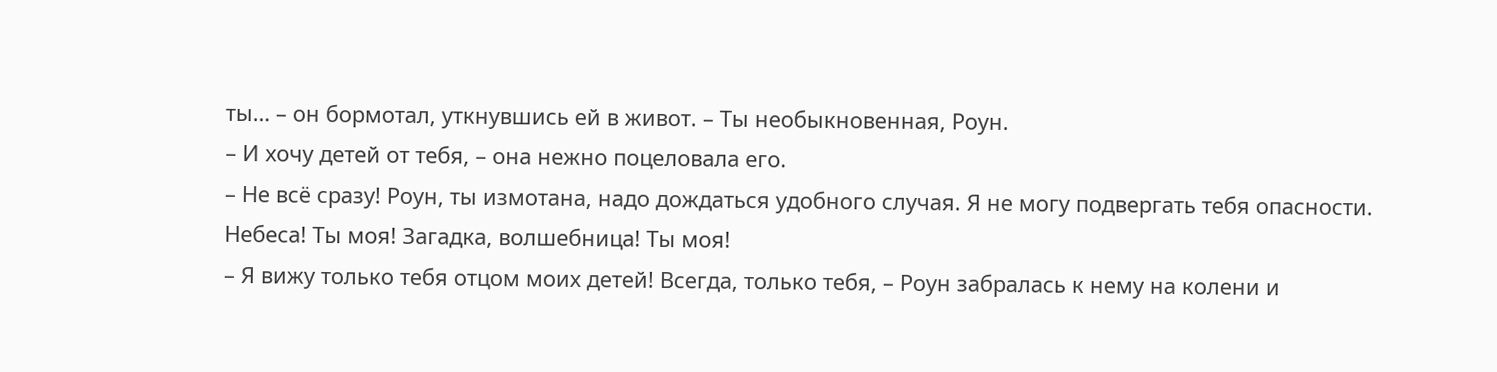ты… – он бормотал, уткнувшись ей в живот. – Ты необыкновенная, Роун.
– И хочу детей от тебя, – она нежно поцеловала его.
– Не всё сразу! Роун, ты измотана, надо дождаться удобного случая. Я не могу подвергать тебя опасности. Небеса! Ты моя! Загадка, волшебница! Ты моя!
– Я вижу только тебя отцом моих детей! Всегда, только тебя, – Роун забралась к нему на колени и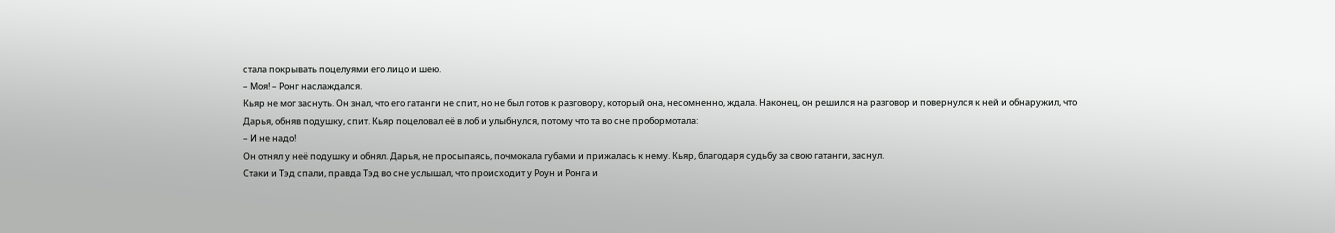стала покрывать поцелуями его лицо и шею.
– Моя! – Ронг наслаждался.
Кьяр не мог заснуть. Он знал, что его гатанги не спит, но не был готов к разговору, который она, несомненно, ждала. Наконец, он решился на разговор и повернулся к ней и обнаружил, что Дарья, обняв подушку, спит. Кьяр поцеловал её в лоб и улыбнулся, потому что та во сне пробормотала:
– И не надо!
Он отнял у неё подушку и обнял. Дарья, не просыпаясь, почмокала губами и прижалась к нему. Кьяр, благодаря судьбу за свою гатанги, заснул.
Стаки и Тэд спали, правда Тэд во сне услышал, что происходит у Роун и Ронга и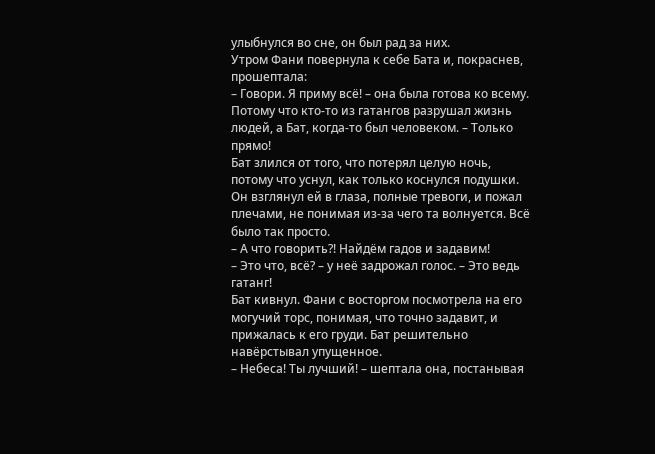улыбнулся во сне, он был рад за них.
Утром Фани повернула к себе Бата и, покраснев, прошептала:
– Говори. Я приму всё! – она была готова ко всему. Потому что кто-то из гатангов разрушал жизнь людей, а Бат, когда-то был человеком. – Только прямо!
Бат злился от того, что потерял целую ночь, потому что уснул, как только коснулся подушки. Он взглянул ей в глаза, полные тревоги, и пожал плечами, не понимая из-за чего та волнуется. Всё было так просто.
– А что говорить?! Найдём гадов и задавим!
– Это что, всё? – у неё задрожал голос. – Это ведь гатанг!
Бат кивнул. Фани с восторгом посмотрела на его могучий торс, понимая, что точно задавит, и прижалась к его груди. Бат решительно навёрстывал упущенное.
– Небеса! Ты лучший! – шептала она, постанывая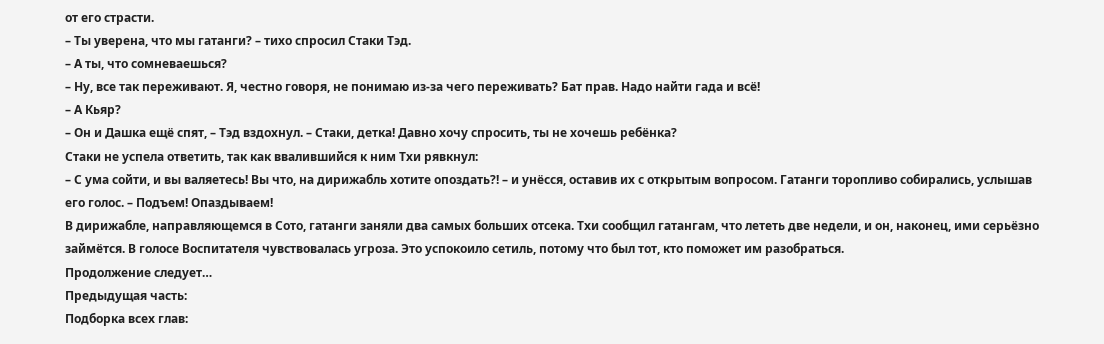от его страсти.
– Ты уверена, что мы гатанги? – тихо спросил Стаки Тэд.
– А ты, что сомневаешься?
– Ну, все так переживают. Я, честно говоря, не понимаю из-за чего переживать? Бат прав. Надо найти гада и всё!
– А Кьяр?
– Он и Дашка ещё спят, – Тэд вздохнул. – Стаки, детка! Давно хочу спросить, ты не хочешь ребёнка?
Стаки не успела ответить, так как ввалившийся к ним Тхи рявкнул:
– С ума сойти, и вы валяетесь! Вы что, на дирижабль хотите опоздать?! – и унёсся, оставив их с открытым вопросом. Гатанги торопливо собирались, услышав его голос. – Подъем! Опаздываем!
В дирижабле, направляющемся в Сото, гатанги заняли два самых больших отсека. Тхи сообщил гатангам, что лететь две недели, и он, наконец, ими серьёзно займётся. В голосе Воспитателя чувствовалась угроза. Это успокоило сетиль, потому что был тот, кто поможет им разобраться.
Продолжение следует…
Предыдущая часть:
Подборка всех глав: